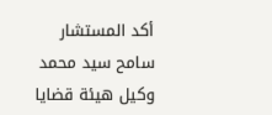أكد المستشار سامح سيد محمد وكيل هيئة قضايا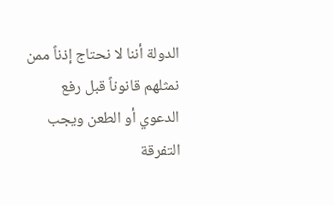الدولة أننا لا نحتاج إذناً ممن نمثلهم قانوناً قبل رفع الدعوي أو الطعن ويجب التفرقة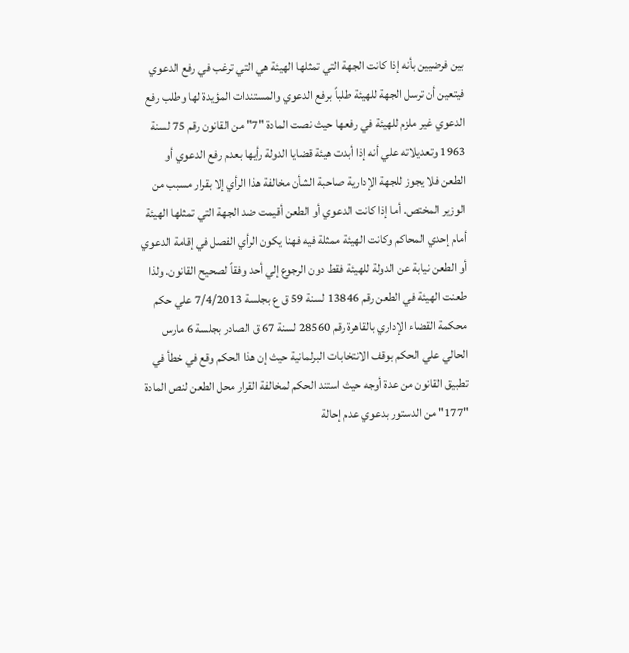بين فرضيين بأنه إذا كانت الجهة التي تمثلها الهيئة هي التي ترغب في رفع الدعوي فيتعين أن ترسل الجهة للهيئة طلباً برفع الدعوي والمستندات المؤيدة لها وطلب رفع الدعوي غير ملزم للهيئة في رفعها حيث نصت المادة "7" من القانون رقم 75 لسنة 1963 وتعديلاته علي أنه إذا أبدت هيئة قضايا الدولة رأيها بعدم رفع الدعوي أو الطعن فلا يجوز للجهة الإدارية صاحبة الشأن مخالفة هذا الرأي إلا بقرار مسبب من الوزير المختص. أما إذا كانت الدعوي أو الطعن أقيمت ضد الجهة التي تمثلها الهيئة أمام إحدي المحاكم وكانت الهيئة ممثلة فيه فهنا يكون الرأي الفصل في إقامة الدعوي أو الطعن نيابة عن الدولة للهيئة فقط دون الرجوع إلي أحد وفقاً لصحيح القانون. ولذا طعنت الهيئة في الطعن رقم 13846 لسنة 59 ق ع بجلسة 7/4/2013 علي حكم محكمة القضاء الإداري بالقاهرة رقم 28560 لسنة 67 ق الصادر بجلسة 6 مارس الحالي علي الحكم بوقف الانتخابات البرلمانية حيث إن هذا الحكم وقع في خطأ في تطبيق القانون من عدة أوجه حيث استند الحكم لمخالفة القرار محل الطعن لنص المادة "177" من الدستور بدعوي عدم إحالة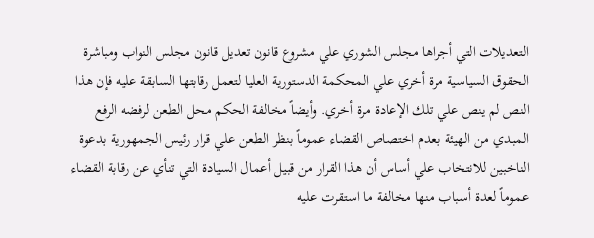التعديلات التي أجراها مجلس الشوري علي مشروع قانون تعديل قانون مجلس النواب ومباشرة الحقوق السياسية مرة أخري علي المحكمة الدستورية العليا لتعمل رقابتها السابقة عليه فإن هذا النص لم ينص علي تلك الإعادة مرة أخري. وأيضاً مخالفة الحكم محل الطعن لرفضه الرفع المبدي من الهيئة بعدم اختصاص القضاء عموماً بنظر الطعن علي قرار رئيس الجمهورية بدعوة الناخبين للانتخاب علي أساس أن هذا القرار من قبيل أعمال السيادة التي تنأي عن رقابة القضاء عموماً لعدة أسباب منها مخالفة ما استقرت عليه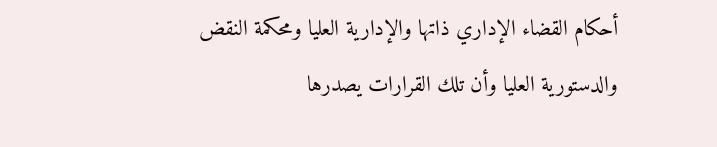أحكام القضاء الإداري ذاتها والإدارية العليا ومحكمة النقض والدستورية العليا وأن تلك القرارات يصدرها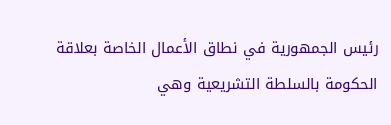رئيس الجمهورية في نطاق الأعمال الخاصة بعلاقة الحكومة بالسلطة التشريعية وهي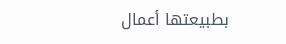بطبيعتها أعمال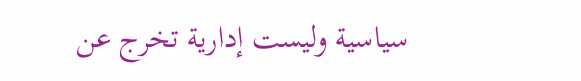سياسية وليست إدارية تخرج عن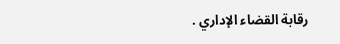رقابة القضاء الإداري .